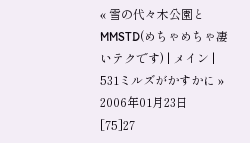« 雪の代々木公園とMMSTD(めちゃめちゃ凄いテクです) | メイン | 531ミルズがかすかに »
2006年01月23日
[75]27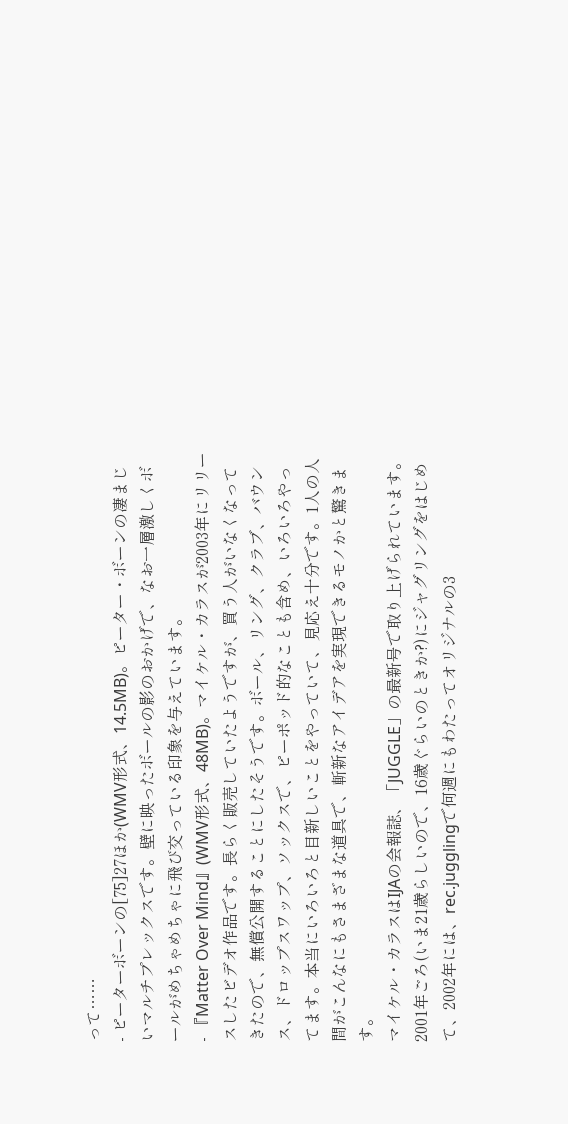って……
- ピーターボーンの[75]27ほか(WMV形式、14.5MB)。ピーター・ボーンの凄まじいマルチプレックスです。壁に映ったボールの影のおかげで、なお一層激しくボールがめちゃめちゃに飛び交っている印象を与えています。
- 『Matter Over Mind』(WMV形式、48MB)。マイケル・カラスが2003年にリリースしたビデオ作品です。長らく販売していたようですが、買う人がいなくなってきたので、無償公開することにしたそうです。ボール、リング、クラブ、バウンス、ドロップスワップ、ソックスで、ピーポッド的なことも含め、いろいろやってます。本当にいろいろと目新しいことをやっていて、見応え十分です。1人の人間がこんなにもさまざまな道具で、斬新なアイデアを実現できるモノかと驚きます。
マイケル・カラスはIJAの会報誌、「JUGGLE」の最新号で取り上げられています。2001年ごろ(いま21歳らしいので、16歳ぐらいのときか?)にジャグリングをはじめて、2002年には、rec.jugglingで何週にもわたってオリジナルの3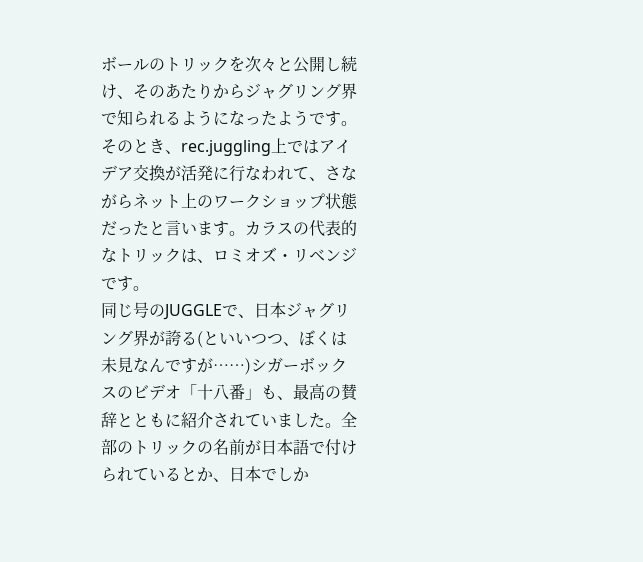ボールのトリックを次々と公開し続け、そのあたりからジャグリング界で知られるようになったようです。そのとき、rec.juggling上ではアイデア交換が活発に行なわれて、さながらネット上のワークショップ状態だったと言います。カラスの代表的なトリックは、ロミオズ・リベンジです。
同じ号のJUGGLEで、日本ジャグリング界が誇る(といいつつ、ぼくは未見なんですが……)シガーボックスのビデオ「十八番」も、最高の賛辞とともに紹介されていました。全部のトリックの名前が日本語で付けられているとか、日本でしか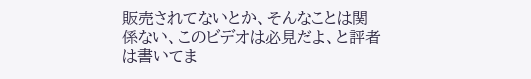販売されてないとか、そんなことは関係ない、このビデオは必見だよ、と評者は書いてま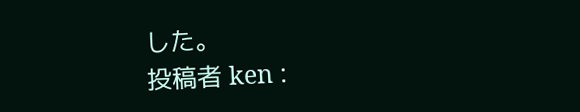した。
投稿者 ken :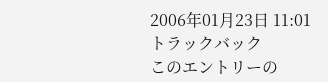2006年01月23日 11:01
トラックバック
このエントリーの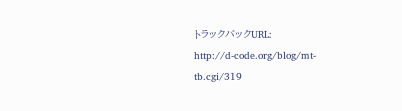トラックバックURL:
http://d-code.org/blog/mt-tb.cgi/319